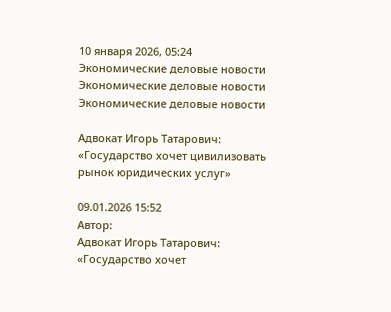10 января 2026, 05:24
Экономические деловые новости
Экономические деловые новости
Экономические деловые новости

Адвокат Игорь Татарович: «Государство хочет цивилизовать рынок юридических услуг»

09.01.2026 15:52
Автор:
Адвокат Игорь Татарович: «Государство хочет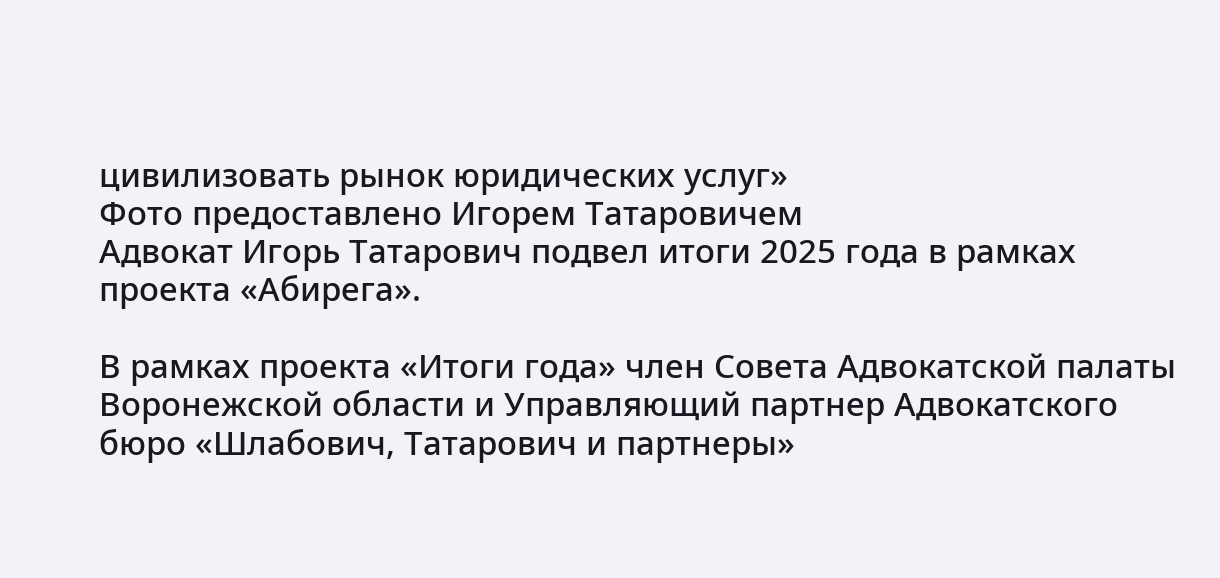цивилизовать рынок юридических услуг»
Фото предоставлено Игорем Татаровичем
Адвокат Игорь Татарович подвел итоги 2025 года в рамках проекта «Абирега».

В рамках проекта «Итоги года» член Совета Адвокатской палаты Воронежской области и Управляющий партнер Адвокатского бюро «Шлабович, Татарович и партнеры»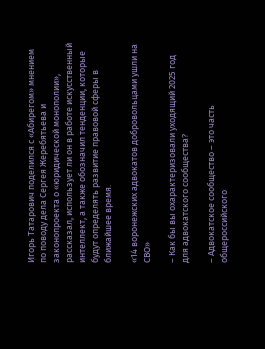Игорь Татарович поделился с «Абирегом» мнением по поводу дела Сергея Жеребятьева и законопроекта о «юридической монополии», рассказал, использует ли он в работе искусственный интеллект, а также обозначил тенденции, которые будут определять развитие правовой сферы в ближайшее время.

«14 воронежских адвокатов добровольцами ушли на СВО»

– Как бы вы охарактеризовали уходящий 2025 год для адвокатского сообщества?

– Адвокатское сообщество – это часть общероссийского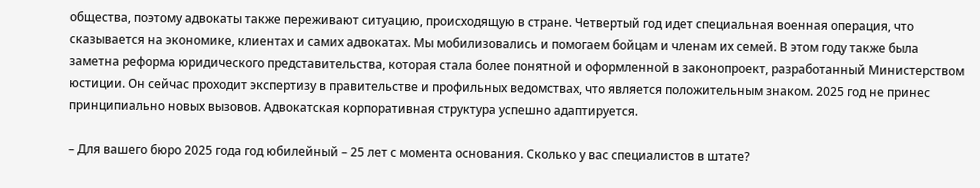общества, поэтому адвокаты также переживают ситуацию, происходящую в стране. Четвертый год идет специальная военная операция, что сказывается на экономике, клиентах и самих адвокатах. Мы мобилизовались и помогаем бойцам и членам их семей. В этом году также была заметна реформа юридического представительства, которая стала более понятной и оформленной в законопроект, разработанный Министерством юстиции. Он сейчас проходит экспертизу в правительстве и профильных ведомствах, что является положительным знаком. 2025 год не принес принципиально новых вызовов. Адвокатская корпоративная структура успешно адаптируется.

– Для вашего бюро 2025 года год юбилейный – 25 лет с момента основания. Сколько у вас специалистов в штате?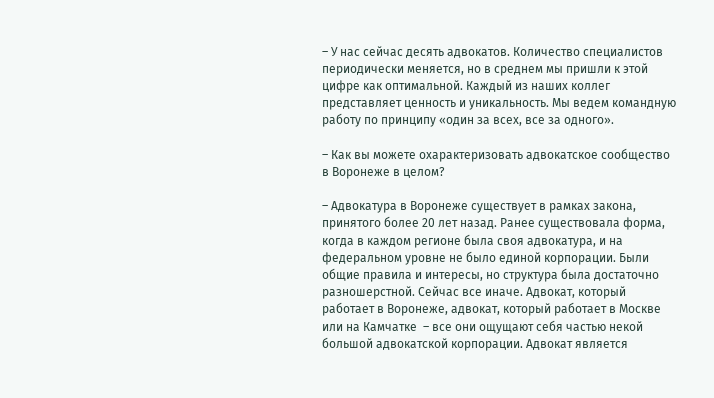– У нас сейчас десять адвокатов. Количество специалистов периодически меняется, но в среднем мы пришли к этой цифре как оптимальной. Каждый из наших коллег представляет ценность и уникальность. Мы ведем командную работу по принципу «один за всех, все за одного».

– Как вы можете охарактеризовать адвокатское сообщество в Воронеже в целом?

– Адвокатура в Воронеже существует в рамках закона, принятого более 20 лет назад. Ранее существовала форма, когда в каждом регионе была своя адвокатура, и на федеральном уровне не было единой корпорации. Были общие правила и интересы, но структура была достаточно разношерстной. Сейчас все иначе. Адвокат, который работает в Воронеже, адвокат, который работает в Москве или на Камчатке  – все они ощущают себя частью некой большой адвокатской корпорации. Адвокат является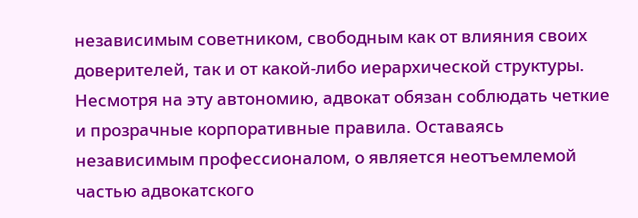независимым советником, свободным как от влияния своих доверителей, так и от какой-либо иерархической структуры. Несмотря на эту автономию, адвокат обязан соблюдать четкие и прозрачные корпоративные правила. Оставаясь независимым профессионалом, о является неотъемлемой частью адвокатского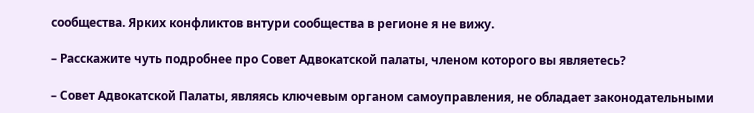сообщества. Ярких конфликтов внтури сообщества в регионе я не вижу.

– Расскажите чуть подробнее про Совет Адвокатской палаты, членом которого вы являетесь?

– Совет Адвокатской Палаты, являясь ключевым органом самоуправления, не обладает законодательными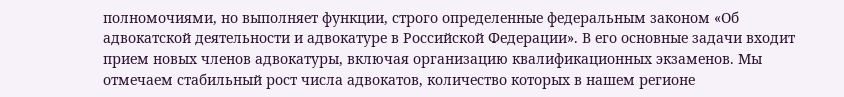полномочиями, но выполняет функции, строго определенные федеральным законом «Об адвокатской деятельности и адвокатуре в Российской Федерации». В его основные задачи входит прием новых членов адвокатуры, включая организацию квалификационных экзаменов. Мы отмечаем стабильный рост числа адвокатов, количество которых в нашем регионе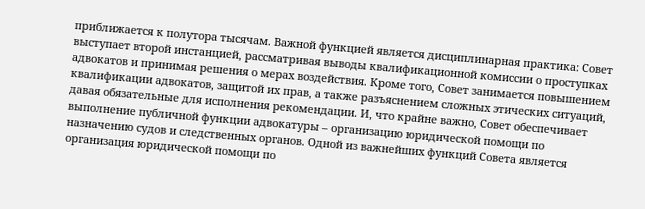приближается к полутора тысячам. Важной функцией является дисциплинарная практика: Совет выступает второй инстанцией, рассматривая выводы квалификационной комиссии о проступках адвокатов и принимая решения о мерах воздействия. Кроме того, Совет занимается повышением квалификации адвокатов, защитой их прав, а также разъяснением сложных этических ситуаций, давая обязательные для исполнения рекомендации. И, что крайне важно, Совет обеспечивает выполнение публичной функции адвокатуры – организацию юридической помощи по назначению судов и следственных органов. Одной из важнейших функций Совета является организация юридической помощи по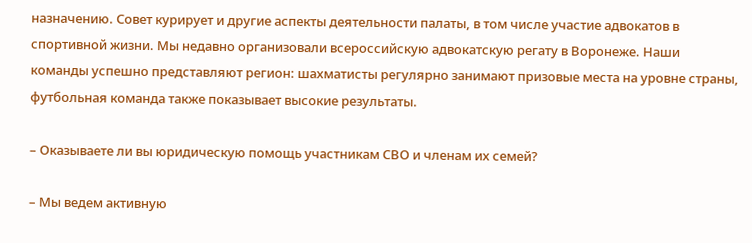назначению. Совет курирует и другие аспекты деятельности палаты, в том числе участие адвокатов в спортивной жизни. Мы недавно организовали всероссийскую адвокатскую регату в Воронеже. Наши команды успешно представляют регион: шахматисты регулярно занимают призовые места на уровне страны, футбольная команда также показывает высокие результаты.

– Оказываете ли вы юридическую помощь участникам СВО и членам их семей?

– Мы ведем активную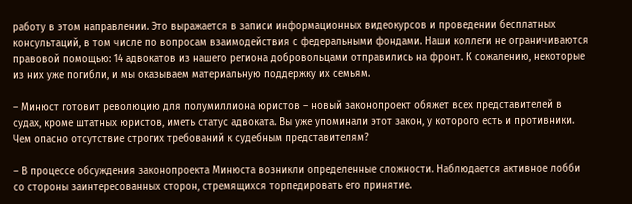работу в этом направлении. Это выражается в записи информационных видеокурсов и проведении бесплатных консультаций, в том числе по вопросам взаимодействия с федеральными фондами. Наши коллеги не ограничиваются правовой помощью: 14 адвокатов из нашего региона добровольцами отправились на фронт. К сожалению, некоторые из них уже погибли, и мы оказываем материальную поддержку их семьям.

– Минюст готовит революцию для полумиллиона юристов – новый законопроект обяжет всех представителей в судах, кроме штатных юристов, иметь статус адвоката. Вы уже упоминали этот закон, у которого есть и противники. Чем опасно отсутствие строгих требований к судебным представителям?

– В процессе обсуждения законопроекта Минюста возникли определенные сложности. Наблюдается активное лобби со стороны заинтересованных сторон, стремящихся торпедировать его принятие.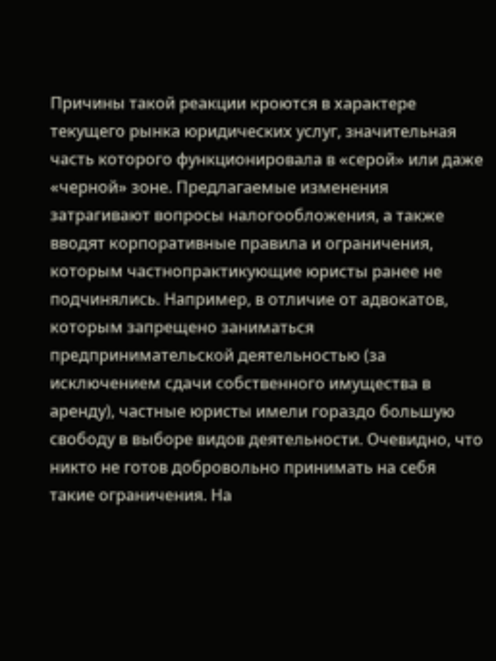Причины такой реакции кроются в характере текущего рынка юридических услуг, значительная часть которого функционировала в «серой» или даже «черной» зоне. Предлагаемые изменения затрагивают вопросы налогообложения, а также вводят корпоративные правила и ограничения, которым частнопрактикующие юристы ранее не подчинялись. Например, в отличие от адвокатов, которым запрещено заниматься предпринимательской деятельностью (за исключением сдачи собственного имущества в аренду), частные юристы имели гораздо большую свободу в выборе видов деятельности. Очевидно, что никто не готов добровольно принимать на себя такие ограничения. На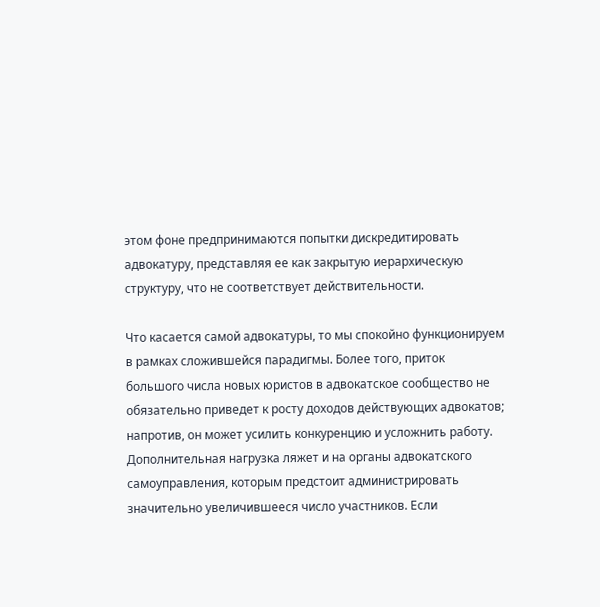этом фоне предпринимаются попытки дискредитировать адвокатуру, представляя ее как закрытую иерархическую структуру, что не соответствует действительности.

Что касается самой адвокатуры, то мы спокойно функционируем в рамках сложившейся парадигмы. Более того, приток большого числа новых юристов в адвокатское сообщество не обязательно приведет к росту доходов действующих адвокатов; напротив, он может усилить конкуренцию и усложнить работу. Дополнительная нагрузка ляжет и на органы адвокатского самоуправления, которым предстоит администрировать значительно увеличившееся число участников. Если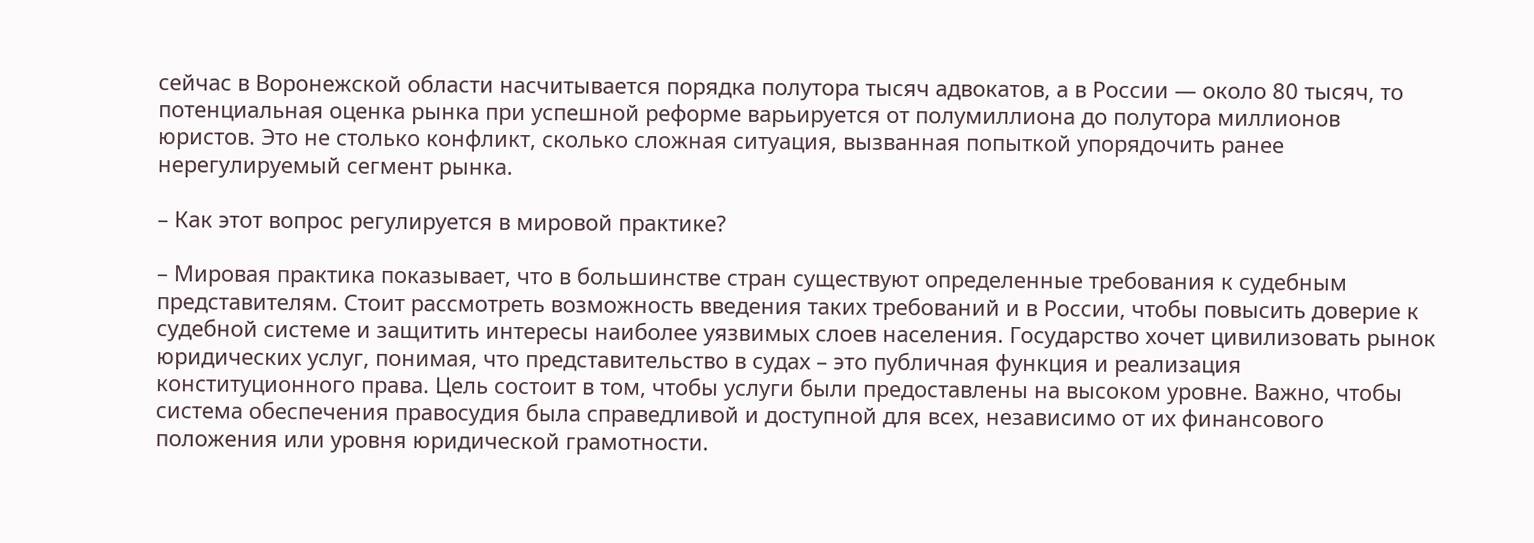сейчас в Воронежской области насчитывается порядка полутора тысяч адвокатов, а в России — около 80 тысяч, то потенциальная оценка рынка при успешной реформе варьируется от полумиллиона до полутора миллионов юристов. Это не столько конфликт, сколько сложная ситуация, вызванная попыткой упорядочить ранее нерегулируемый сегмент рынка.

– Как этот вопрос регулируется в мировой практике?

– Мировая практика показывает, что в большинстве стран существуют определенные требования к судебным представителям. Стоит рассмотреть возможность введения таких требований и в России, чтобы повысить доверие к судебной системе и защитить интересы наиболее уязвимых слоев населения. Государство хочет цивилизовать рынок юридических услуг, понимая, что представительство в судах – это публичная функция и реализация конституционного права. Цель состоит в том, чтобы услуги были предоставлены на высоком уровне. Важно, чтобы система обеспечения правосудия была справедливой и доступной для всех, независимо от их финансового положения или уровня юридической грамотности.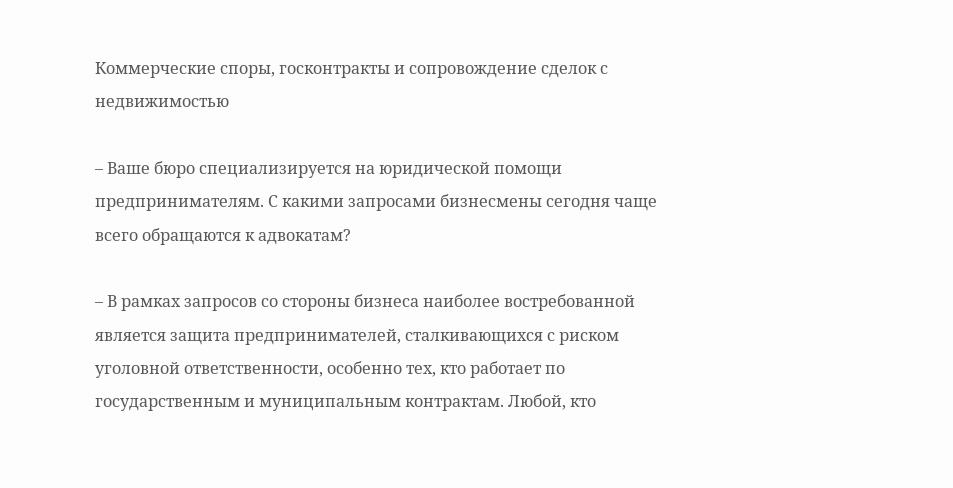Коммерческие споры, госконтракты и сопровождение сделок с недвижимостью

– Ваше бюро специализируется на юридической помощи предпринимателям. С какими запросами бизнесмены сегодня чаще всего обращаются к адвокатам?

– В рамках запросов со стороны бизнеса наиболее востребованной является защита предпринимателей, сталкивающихся с риском уголовной ответственности, особенно тех, кто работает по государственным и муниципальным контрактам. Любой, кто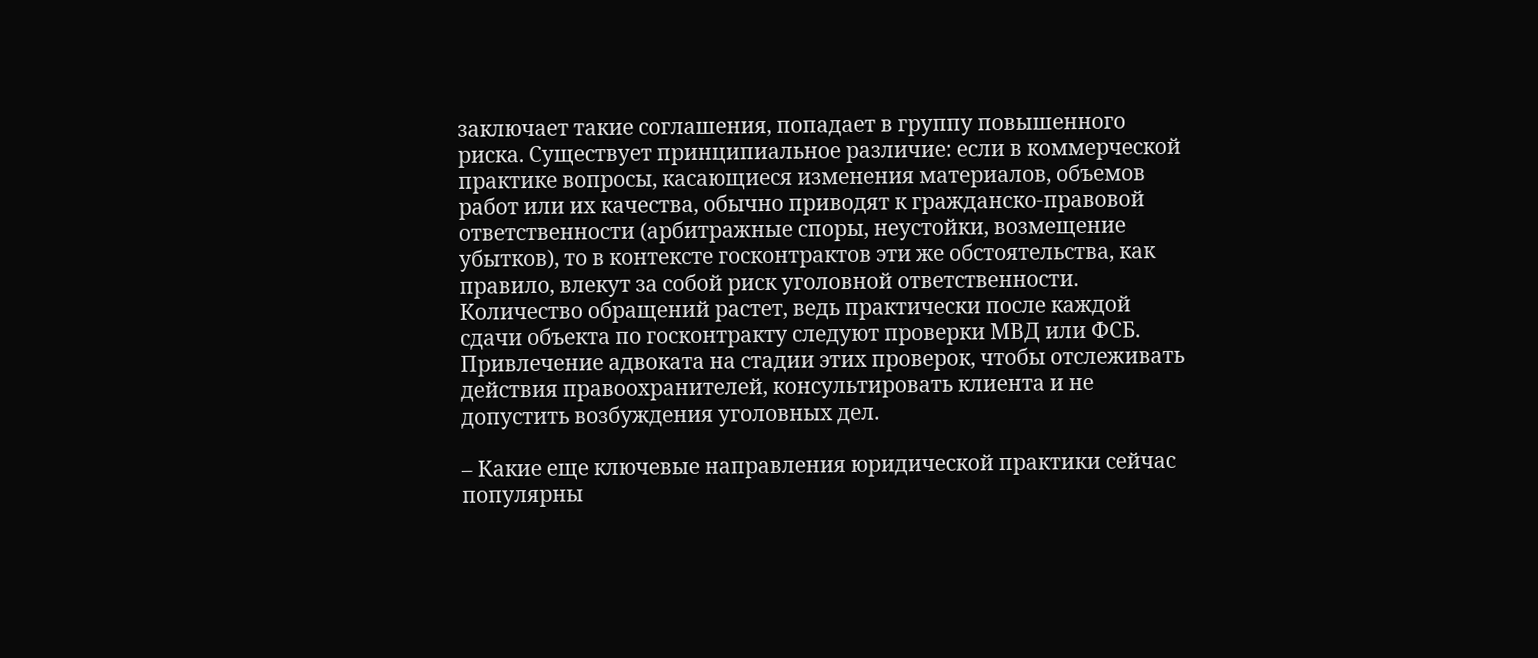заключает такие соглашения, попадает в группу повышенного риска. Существует принципиальное различие: если в коммерческой практике вопросы, касающиеся изменения материалов, объемов работ или их качества, обычно приводят к гражданско-правовой ответственности (арбитражные споры, неустойки, возмещение убытков), то в контексте госконтрактов эти же обстоятельства, как правило, влекут за собой риск уголовной ответственности. Количество обращений растет, ведь практически после каждой сдачи объекта по госконтракту следуют проверки МВД или ФСБ. Привлечение адвоката на стадии этих проверок, чтобы отслеживать действия правоохранителей, консультировать клиента и не допустить возбуждения уголовных дел.

– Какие еще ключевые направления юридической практики сейчас популярны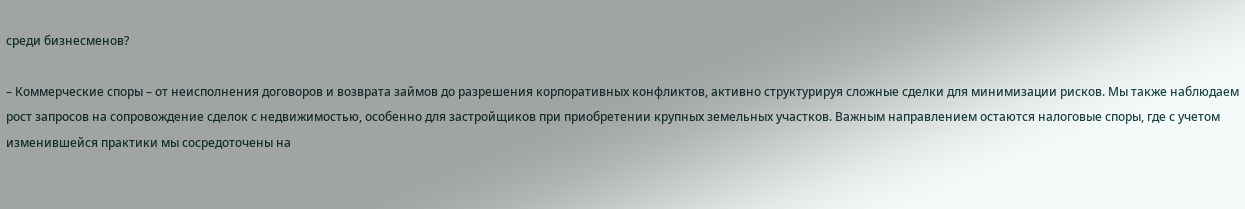среди бизнесменов?

– Коммерческие споры – от неисполнения договоров и возврата займов до разрешения корпоративных конфликтов, активно структурируя сложные сделки для минимизации рисков. Мы также наблюдаем рост запросов на сопровождение сделок с недвижимостью, особенно для застройщиков при приобретении крупных земельных участков. Важным направлением остаются налоговые споры, где с учетом изменившейся практики мы сосредоточены на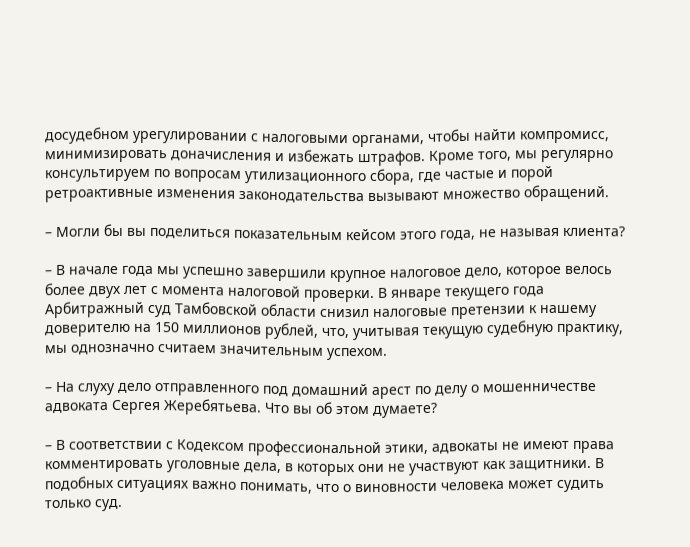досудебном урегулировании с налоговыми органами, чтобы найти компромисс, минимизировать доначисления и избежать штрафов. Кроме того, мы регулярно консультируем по вопросам утилизационного сбора, где частые и порой ретроактивные изменения законодательства вызывают множество обращений.

– Могли бы вы поделиться показательным кейсом этого года, не называя клиента?

– В начале года мы успешно завершили крупное налоговое дело, которое велось более двух лет с момента налоговой проверки. В январе текущего года Арбитражный суд Тамбовской области снизил налоговые претензии к нашему доверителю на 150 миллионов рублей, что, учитывая текущую судебную практику, мы однозначно считаем значительным успехом.

– На слуху дело отправленного под домашний арест по делу о мошенничестве адвоката Сергея Жеребятьева. Что вы об этом думаете?

– В соответствии с Кодексом профессиональной этики, адвокаты не имеют права комментировать уголовные дела, в которых они не участвуют как защитники. В подобных ситуациях важно понимать, что о виновности человека может судить только суд.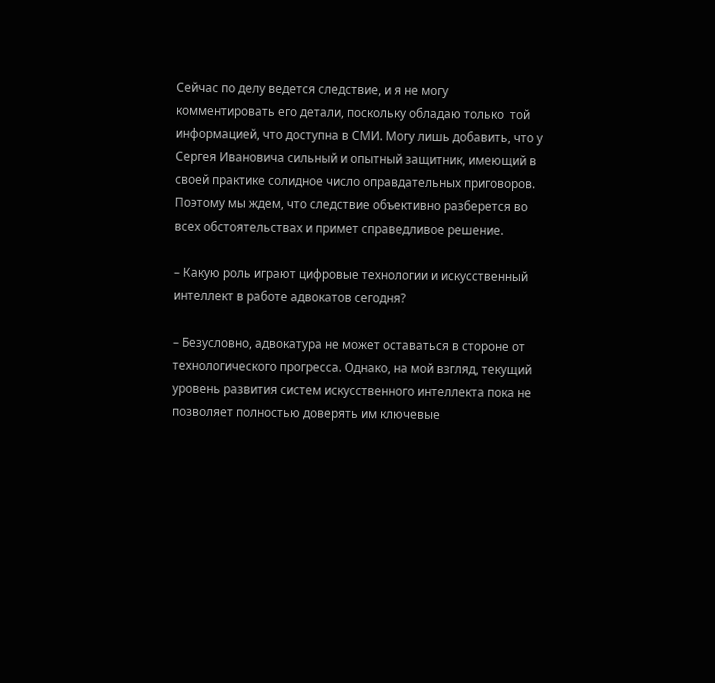Сейчас по делу ведется следствие, и я не могу комментировать его детали, поскольку обладаю только  той информацией, что доступна в СМИ. Могу лишь добавить, что у Сергея Ивановича сильный и опытный защитник, имеющий в своей практике солидное число оправдательных приговоров. Поэтому мы ждем, что следствие объективно разберется во всех обстоятельствах и примет справедливое решение.

– Какую роль играют цифровые технологии и искусственный интеллект в работе адвокатов сегодня?

– Безусловно, адвокатура не может оставаться в стороне от технологического прогресса. Однако, на мой взгляд, текущий уровень развития систем искусственного интеллекта пока не позволяет полностью доверять им ключевые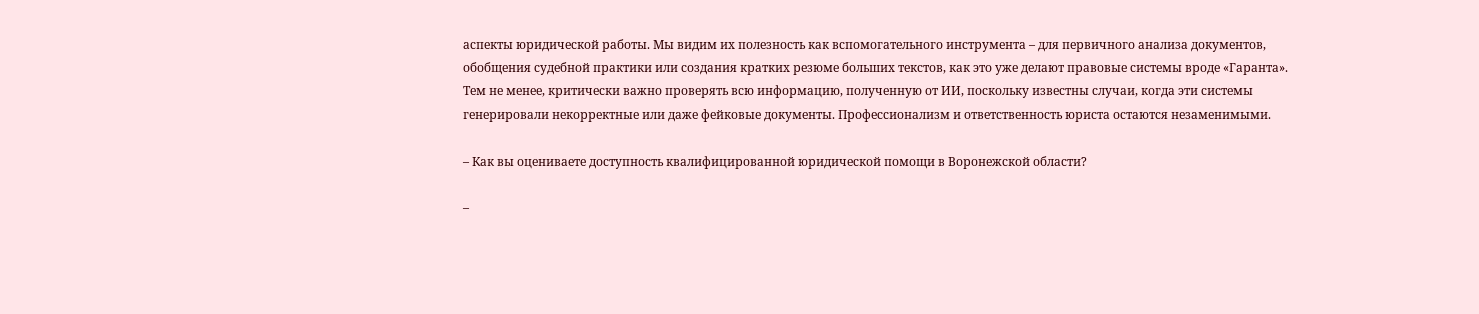аспекты юридической работы. Мы видим их полезность как вспомогательного инструмента – для первичного анализа документов, обобщения судебной практики или создания кратких резюме больших текстов, как это уже делают правовые системы вроде «Гаранта». Тем не менее, критически важно проверять всю информацию, полученную от ИИ, поскольку известны случаи, когда эти системы генерировали некорректные или даже фейковые документы. Профессионализм и ответственность юриста остаются незаменимыми.

– Как вы оцениваете доступность квалифицированной юридической помощи в Воронежской области?

–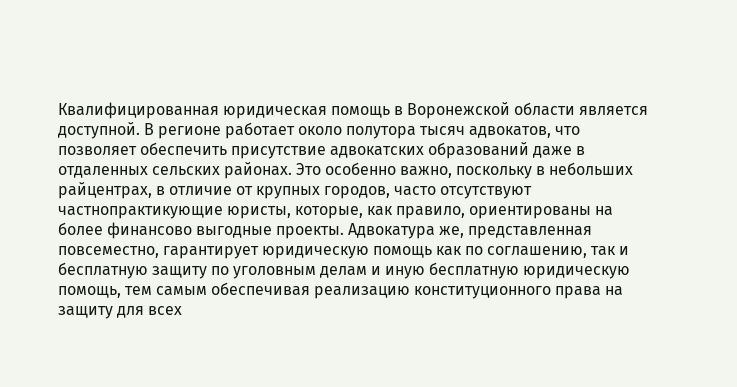Квалифицированная юридическая помощь в Воронежской области является доступной. В регионе работает около полутора тысяч адвокатов, что позволяет обеспечить присутствие адвокатских образований даже в отдаленных сельских районах. Это особенно важно, поскольку в небольших райцентрах, в отличие от крупных городов, часто отсутствуют частнопрактикующие юристы, которые, как правило, ориентированы на более финансово выгодные проекты. Адвокатура же, представленная повсеместно, гарантирует юридическую помощь как по соглашению, так и бесплатную защиту по уголовным делам и иную бесплатную юридическую помощь, тем самым обеспечивая реализацию конституционного права на защиту для всех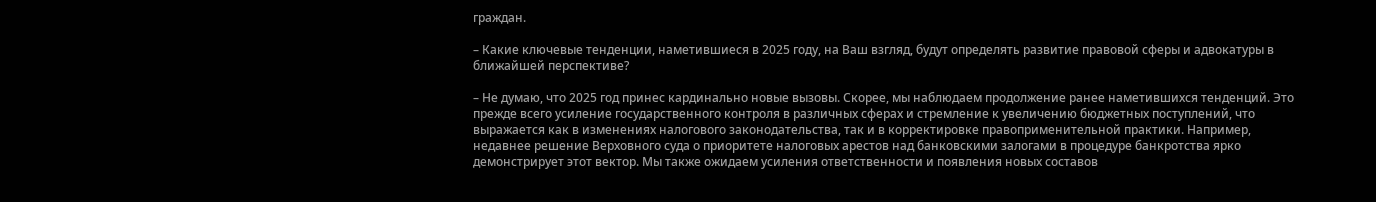граждан.

– Какие ключевые тенденции, наметившиеся в 2025 году, на Ваш взгляд, будут определять развитие правовой сферы и адвокатуры в ближайшей перспективе?

– Не думаю, что 2025 год принес кардинально новые вызовы. Скорее, мы наблюдаем продолжение ранее наметившихся тенденций. Это прежде всего усиление государственного контроля в различных сферах и стремление к увеличению бюджетных поступлений, что выражается как в изменениях налогового законодательства, так и в корректировке правоприменительной практики. Например, недавнее решение Верховного суда о приоритете налоговых арестов над банковскими залогами в процедуре банкротства ярко демонстрирует этот вектор. Мы также ожидаем усиления ответственности и появления новых составов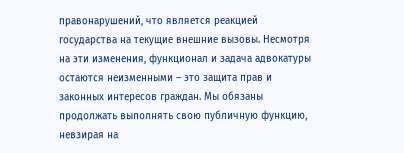правонарушений, что является реакцией государства на текущие внешние вызовы. Несмотря на эти изменения, функционал и задача адвокатуры остаются неизменными – это защита прав и законных интересов граждан. Мы обязаны продолжать выполнять свою публичную функцию, невзирая на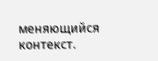меняющийся контекст.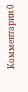Комментарии 0